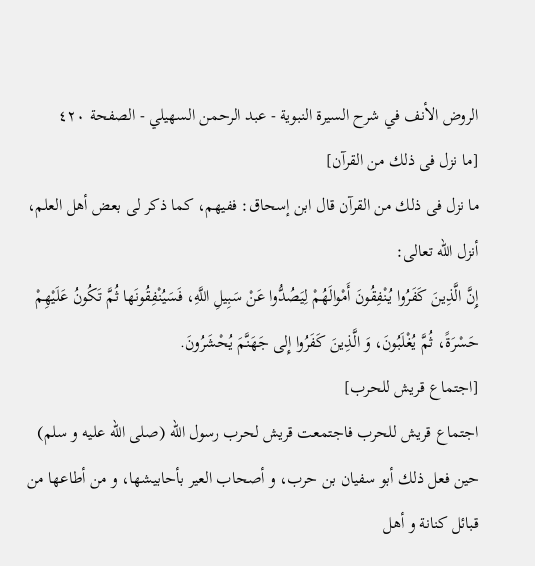الروض الأنف في شرح السيرة النبوية - عبد الرحمن السهيلي - الصفحة ٤٢٠
[ما نزل فى ذلك من القرآن]
ما نزل فى ذلك من القرآن قال ابن إسحاق: ففيهم، كما ذكر لى بعض أهل العلم، أنزل اللّه تعالى:
إِنَّ الَّذِينَ كَفَرُوا يُنْفِقُونَ أَمْوالَهُمْ لِيَصُدُّوا عَنْ سَبِيلِ اللَّهِ، فَسَيُنْفِقُونَها ثُمَّ تَكُونُ عَلَيْهِمْ حَسْرَةً، ثُمَّ يُغْلَبُونَ، وَ الَّذِينَ كَفَرُوا إِلى جَهَنَّمَ يُحْشَرُونَ.
[اجتماع قريش للحرب]
اجتماع قريش للحرب فاجتمعت قريش لحرب رسول اللّه (صلى الله عليه و سلم) حين فعل ذلك أبو سفيان بن حرب، و أصحاب العير بأحابيشها، و من أطاعها من قبائل كنانة و أهل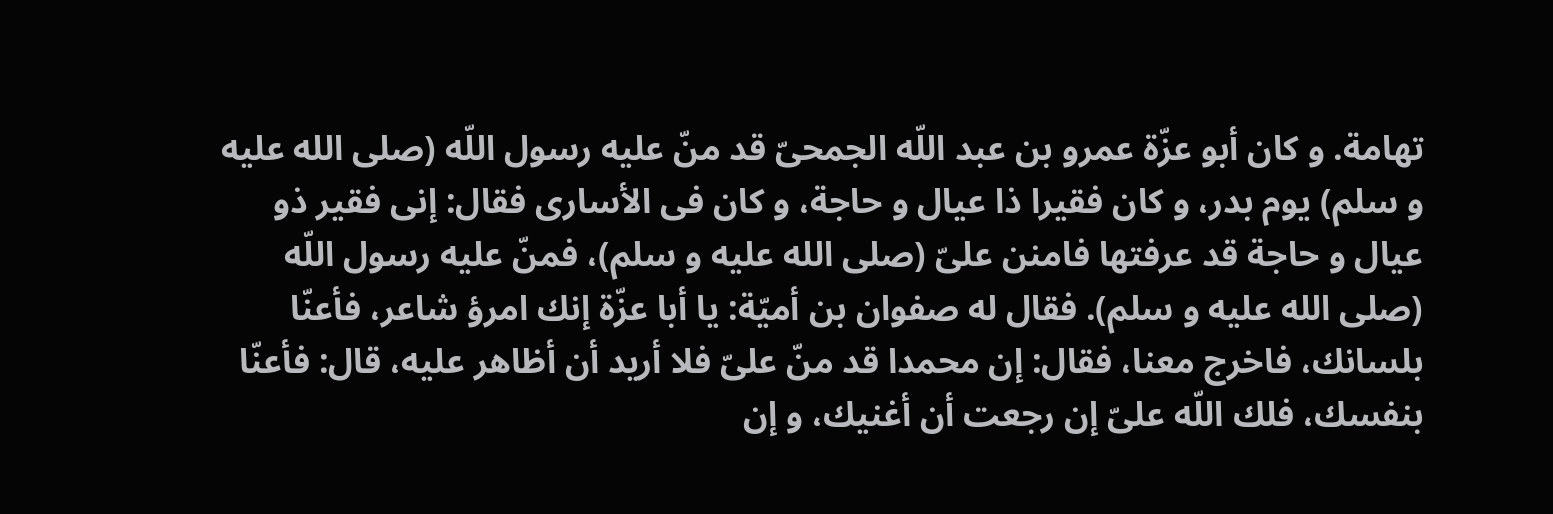تهامة. و كان أبو عزّة عمرو بن عبد اللّه الجمحىّ قد منّ عليه رسول اللّه (صلى الله عليه و سلم) يوم بدر، و كان فقيرا ذا عيال و حاجة، و كان فى الأسارى فقال: إنى فقير ذو عيال و حاجة قد عرفتها فامنن علىّ (صلى الله عليه و سلم)، فمنّ عليه رسول اللّه (صلى الله عليه و سلم). فقال له صفوان بن أميّة: يا أبا عزّة إنك امرؤ شاعر، فأعنّا بلسانك، فاخرج معنا، فقال: إن محمدا قد منّ علىّ فلا أريد أن أظاهر عليه، قال: فأعنّا بنفسك، فلك اللّه علىّ إن رجعت أن أغنيك، و إن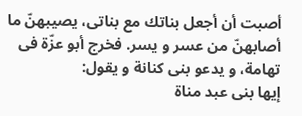أصبت أن أجعل بناتك مع بناتى، يصيبهنّ ما أصابهنّ من عسر و يسر. فخرج أبو عزّة فى تهامة، و يدعو بنى كنانة و يقول:
إيها بنى عبد مناة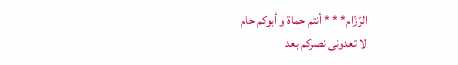الرّزّام* * * أنتم حماة و أبوكم حام
لا تعدونى نصركم بعد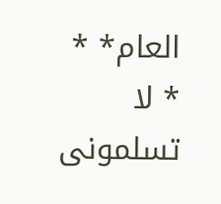العام* * * لا تسلمونى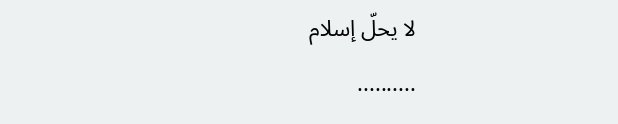لا يحلّ إسلام
..........